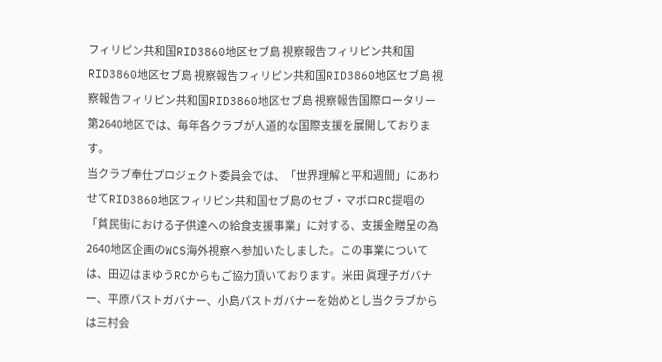フィリピン共和国RID3860地区セブ島 視察報告フィリピン共和国RID3860地区セブ島 視察報告フィリピン共和国RID3860地区セブ島 視察報告フィリピン共和国RID3860地区セブ島 視察報告国際ロータリー第2640地区では、毎年各クラブが人道的な国際支援を展開しております。
当クラブ奉仕プロジェクト委員会では、「世界理解と平和週間」にあわせてRID3860地区フィリピン共和国セブ島のセブ・マボロRC提唱の「貧民街における子供達への給食支援事業」に対する、支援金贈呈の為2640地区企画のWCS海外視察へ参加いたしました。この事業については、田辺はまゆうRCからもご協力頂いております。米田 眞理子ガバナー、平原パストガバナー、小島パストガバナーを始めとし当クラブからは三村会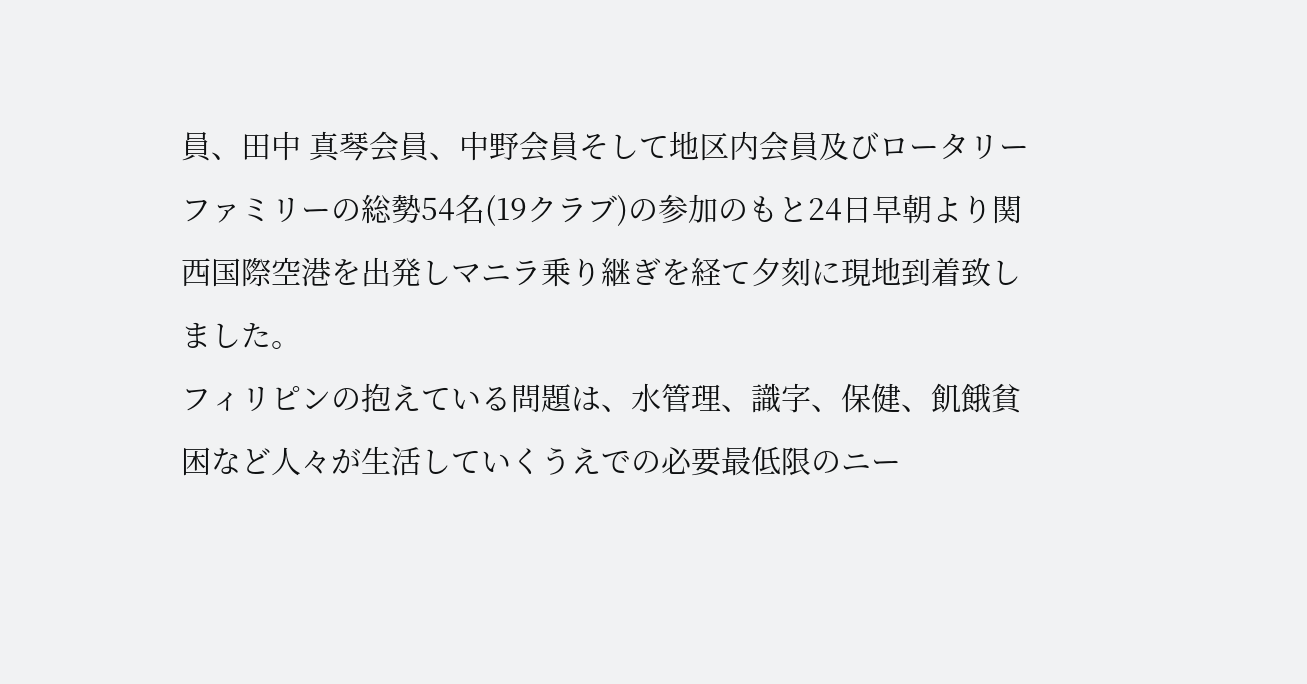員、田中 真琴会員、中野会員そして地区内会員及びロータリーファミリーの総勢54名(19クラブ)の参加のもと24日早朝より関西国際空港を出発しマニラ乗り継ぎを経て夕刻に現地到着致しました。
フィリピンの抱えている問題は、水管理、識字、保健、飢餓貧困など人々が生活していくうえでの必要最低限のニー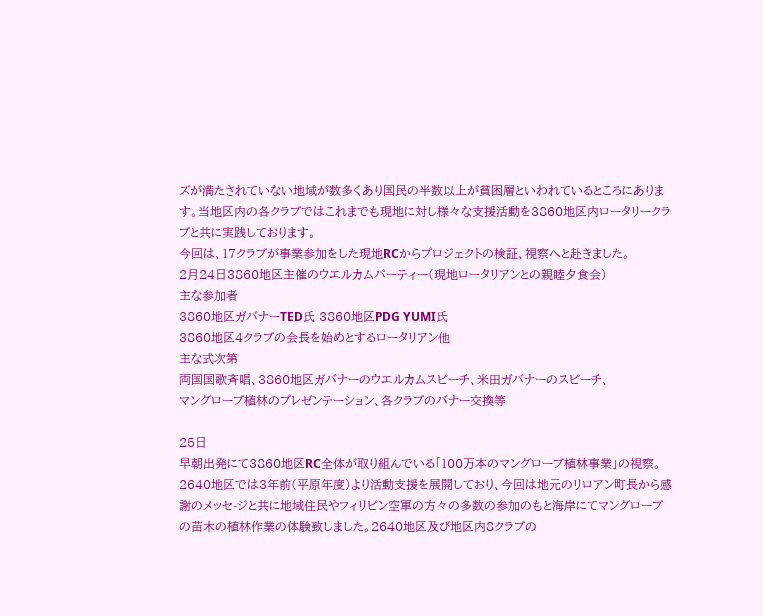ズが満たされていない地域が数多くあり国民の半数以上が貧困層といわれているところにあります。当地区内の各クラブではこれまでも現地に対し様々な支援活動を3860地区内ロータリークラブと共に実践しております。
今回は、17クラブが事業参加をした現地RCからプロジェクトの検証、視察へと赴きました。
2月24日3860地区主催のウエルカムパーティー(現地ロータリアンとの親睦夕食会)
主な参加者
3860地区ガバナーTED氏 3860地区PDG YUMI氏
3860地区4クラブの会長を始めとするロータリアン他
主な式次第
両国国歌斉唱、3860地区ガバナーのウエルカムスピーチ、米田ガバナーのスピーチ、
マングローブ植林のプレゼンテーション、各クラブのバナー交換等

25日
早朝出発にて3860地区RC全体が取り組んでいる「100万本のマングローブ植林事業」の視察。2640地区では3年前(平原年度)より活動支援を展開しており、今回は地元のリロアン町長から感謝のメッセ-ジと共に地域住民やフィリピン空軍の方々の多数の参加のもと海岸にてマングローブの苗木の植林作業の体験致しました。2640地区及び地区内8クラブの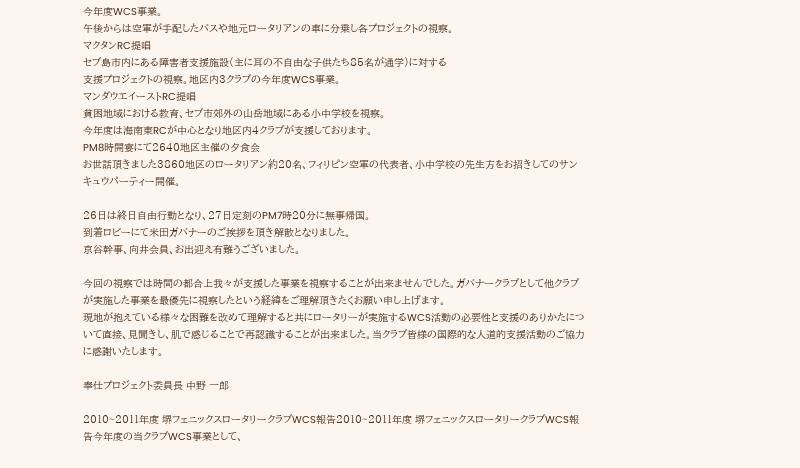今年度WCS事業。
午後からは空軍が手配したバスや地元ロータリアンの車に分乗し各プロジェクトの視察。
マクタンRC提唱
セブ島市内にある障害者支援施設(主に耳の不自由な子供たち85名が通学)に対する
支援プロジェクトの視察。地区内3クラブの今年度WCS事業。
マンダウエイーストRC提唱
貧困地域における教育、セブ市郊外の山岳地域にある小中学校を視察。
今年度は海南東RCが中心となり地区内4クラブが支援しております。
PM8時開宴にて2640地区主催の夕食会
お世話頂きました3860地区のロータリアン約20名、フィリピン空軍の代表者、小中学校の先生方をお招きしてのサンキュウパーティー開催。

26日は終日自由行動となり、27日定刻のPM7時20分に無事帰国。
到着ロビーにて米田ガバナーのご挨拶を頂き解散となりました。
京谷幹事、向井会員、お出迎え有難うございました。

今回の視察では時間の都合上我々が支援した事業を視察することが出来ませんでした。ガバナークラブとして他クラブが実施した事業を最優先に視察したという経緯をご理解頂きたくお願い申し上げます。
現地が抱えている様々な困難を改めて理解すると共にロータリーが実施するWCS活動の必要性と支援のありかたについて直接、見聞きし、肌で感じることで再認識することが出来ました。当クラブ皆様の国際的な人道的支援活動のご協力に感謝いたします。

奉仕プロジェクト委員長 中野 一郎

2010~2011年度 堺フェニックスロータリークラブWCS報告2010~2011年度 堺フェニックスロータリークラブWCS報告今年度の当クラブWCS事業として、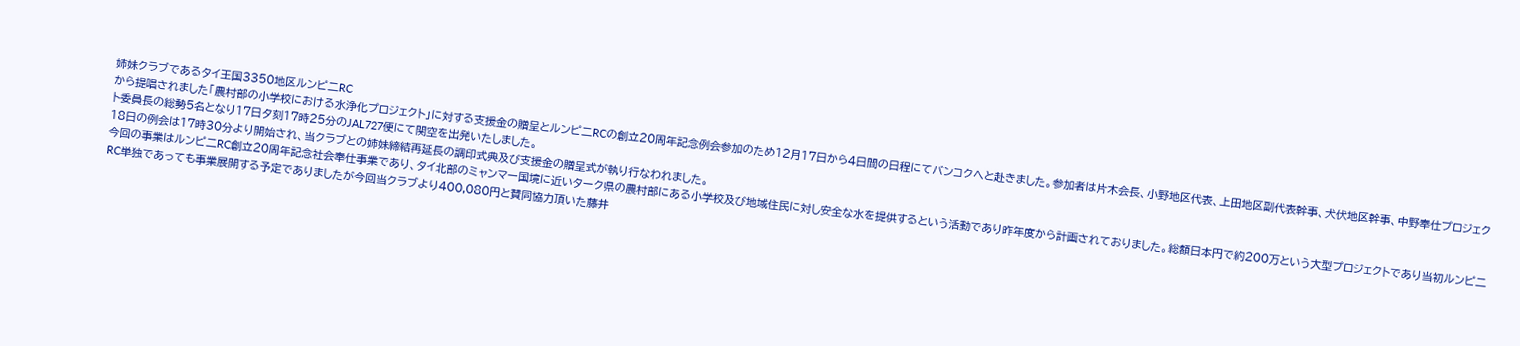姉妹クラブであるタイ王国3350地区ルンピ二RC
から提唱されました「農村部の小学校における水浄化プロジェクト」に対する支援金の贈呈とルンピ二RCの創立20周年記念例会参加のため12月17日から4日間の日程にてバンコクへと赴きました。参加者は片木会長、小野地区代表、上田地区副代表幹事、犬伏地区幹事、中野奉仕プロジェクト委員長の総勢5名となり17日夕刻17時25分のJAL727便にて関空を出発いたしました。
18日の例会は17時30分より開始され、当クラブとの姉妹締結再延長の調印式典及び支援金の贈呈式が執り行なわれました。
今回の事業はルンピ二RC創立20周年記念社会奉仕事業であり、タイ北部のミャンマー国境に近いターク県の農村部にある小学校及び地域住民に対し安全な水を提供するという活動であり昨年度から計画されておりました。総額日本円で約200万という大型プロジェクトであり当初ルンピ二RC単独であっても事業展開する予定でありましたが今回当クラブより400,080円と賛同協力頂いた藤井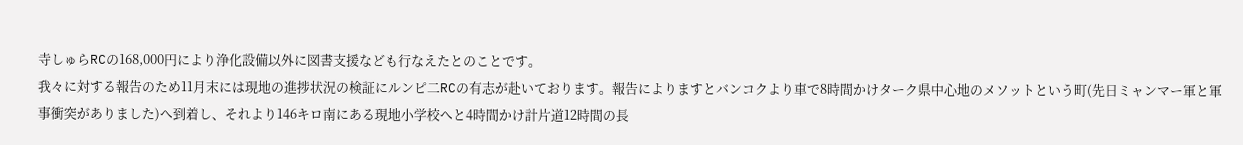寺しゅらRCの168,000円により浄化設備以外に図書支援なども行なえたとのことです。
我々に対する報告のため11月末には現地の進捗状況の検証にルンピ二RCの有志が赴いております。報告によりますとバンコクより車で8時間かけターク県中心地のメソットという町(先日ミャンマー軍と軍事衝突がありました)へ到着し、それより146キロ南にある現地小学校へと4時間かけ計片道12時間の長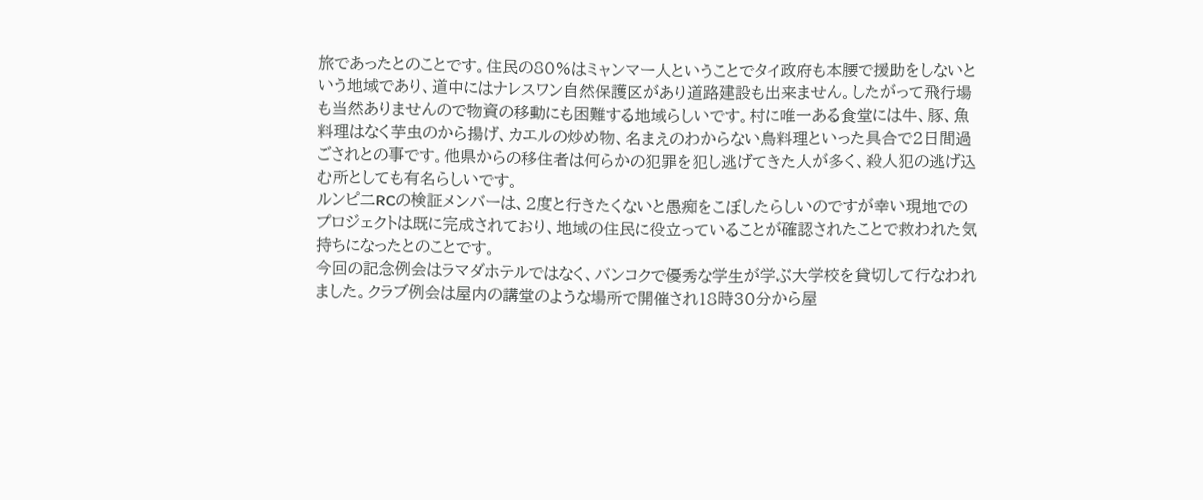旅であったとのことです。住民の80%はミャンマー人ということでタイ政府も本腰で援助をしないという地域であり、道中にはナレスワン自然保護区があり道路建設も出来ません。したがって飛行場も当然ありませんので物資の移動にも困難する地域らしいです。村に唯一ある食堂には牛、豚、魚料理はなく芋虫のから揚げ、カエルの炒め物、名まえのわからない鳥料理といった具合で2日間過ごされとの事です。他県からの移住者は何らかの犯罪を犯し逃げてきた人が多く、殺人犯の逃げ込む所としても有名らしいです。
ルンピ二RCの検証メンバーは、2度と行きたくないと愚痴をこぼしたらしいのですが幸い現地でのプロジェクトは既に完成されており、地域の住民に役立っていることが確認されたことで救われた気持ちになったとのことです。
今回の記念例会はラマダホテルではなく、バンコクで優秀な学生が学ぶ大学校を貸切して行なわれました。クラブ例会は屋内の講堂のような場所で開催され18時30分から屋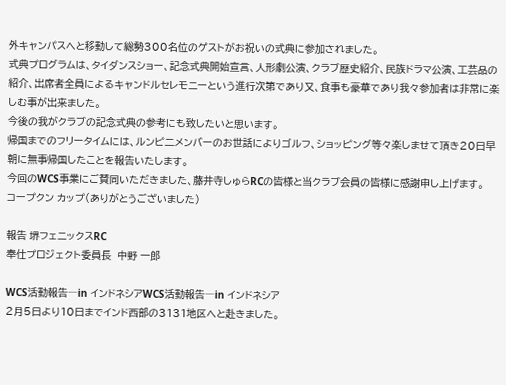外キャンパスへと移動して総勢300名位のゲストがお祝いの式典に参加されました。
式典プログラムは、タイダンスショー、記念式典開始宣言、人形劇公演、クラブ歴史紹介、民族ドラマ公演、工芸品の紹介、出席者全員によるキャンドルセレモニーという進行次第であり又、食事も豪華であり我々参加者は非常に楽しむ事が出来ました。
今後の我がクラブの記念式典の参考にも致したいと思います。
帰国までのフリータイムには、ルンピ二メンバーのお世話によりゴルフ、ショッピング等々楽しませて頂き20日早朝に無事帰国したことを報告いたします。
今回のWCS事業にご賛同いただきました、藤井寺しゅらRCの皆様と当クラブ会員の皆様に感謝申し上げます。   コープクン カップ(ありがとうございました)

報告 堺フェニックスRC
奉仕プロジェクト委員長  中野 一郎

WCS活動報告―in インドネシアWCS活動報告―in インドネシア
2月5日より10日までインド西部の3131地区へと赴きました。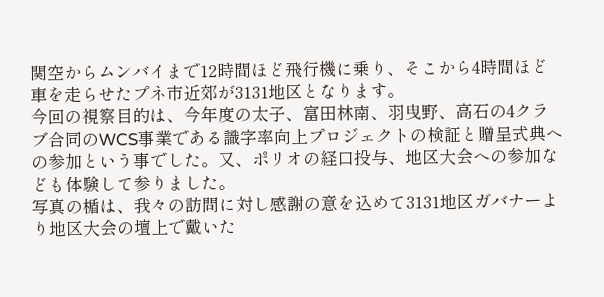関空からムンバイまで12時間ほど飛行機に乗り、そこから4時間ほど車を走らせたプネ市近郊が3131地区となります。
今回の視察目的は、今年度の太子、富田林南、羽曳野、高石の4クラブ合同のWCS事業である識字率向上プロジェクトの検証と贈呈式典への参加という事でした。又、ポリオの経口投与、地区大会への参加なども体験して参りました。
写真の楯は、我々の訪問に対し感謝の意を込めて3131地区ガバナーより地区大会の壇上で戴いた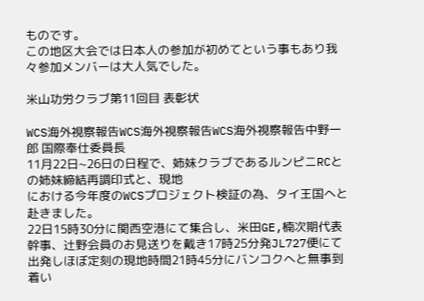ものです。
この地区大会では日本人の参加が初めてという事もあり我々参加メンバーは大人気でした。

米山功労クラブ第11回目 表彰状

WCS海外視察報告WCS海外視察報告WCS海外視察報告中野一郎 国際奉仕委員長
11月22日~26日の日程で、姉妹クラブであるルンピニRCとの姉妹締結再調印式と、現地
における今年度のWCSプロジェクト検証の為、タイ王国へと赴きました。
22日15時30分に関西空港にて集合し、米田GE,楠次期代表幹事、辻野会員のお見送りを戴き17時25分発JL727便にて出発しほぼ定刻の現地時間21時45分にバンコクへと無事到着い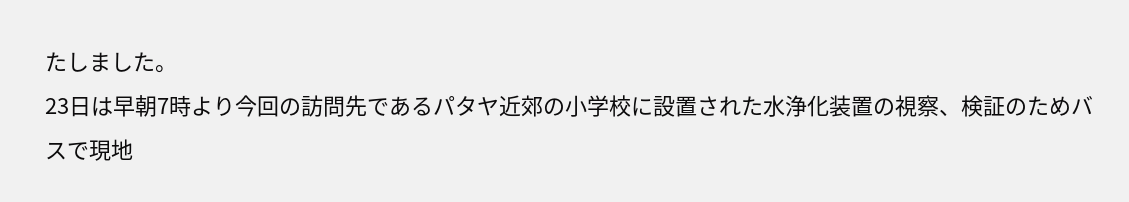たしました。
23日は早朝7時より今回の訪問先であるパタヤ近郊の小学校に設置された水浄化装置の視察、検証のためバスで現地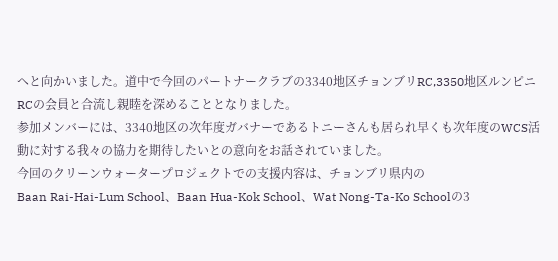へと向かいました。道中で今回のパートナークラブの3340地区チョンブリRC,3350地区ルンピニRCの会員と合流し親睦を深めることとなりました。
参加メンバーには、3340地区の次年度ガバナーであるトニーさんも居られ早くも次年度のWCS活動に対する我々の協力を期待したいとの意向をお話されていました。
今回のクリーンウォータープロジェクトでの支援内容は、チョンブリ県内の
Baan Rai-Hai-Lum School、Baan Hua-Kok School、Wat Nong-Ta-Ko Schoolの3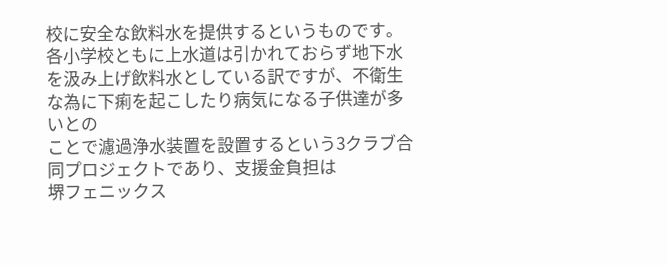校に安全な飲料水を提供するというものです。各小学校ともに上水道は引かれておらず地下水を汲み上げ飲料水としている訳ですが、不衛生な為に下痢を起こしたり病気になる子供達が多いとの
ことで濾過浄水装置を設置するという3クラブ合同プロジェクトであり、支援金負担は
堺フェニックス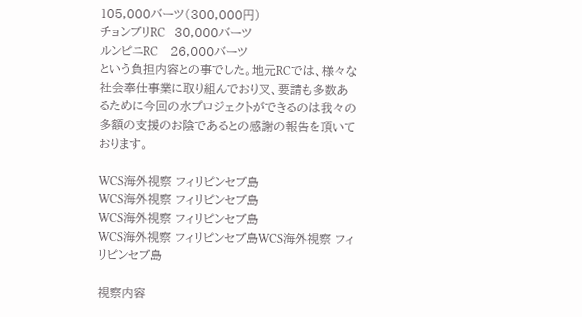105,000バーツ(300,000円)
チョンブリRC   30,000バーツ
ルンピニRC    26,000バーツ
という負担内容との事でした。地元RCでは、様々な社会奉仕事業に取り組んでおり叉、要請も多数あるために今回の水プロジェクトができるのは我々の多額の支援のお陰であるとの感謝の報告を頂いております。

WCS海外視察 フィリピンセブ島
WCS海外視察 フィリピンセブ島
WCS海外視察 フィリピンセブ島
WCS海外視察 フィリピンセブ島WCS海外視察 フィリピンセブ島

視察内容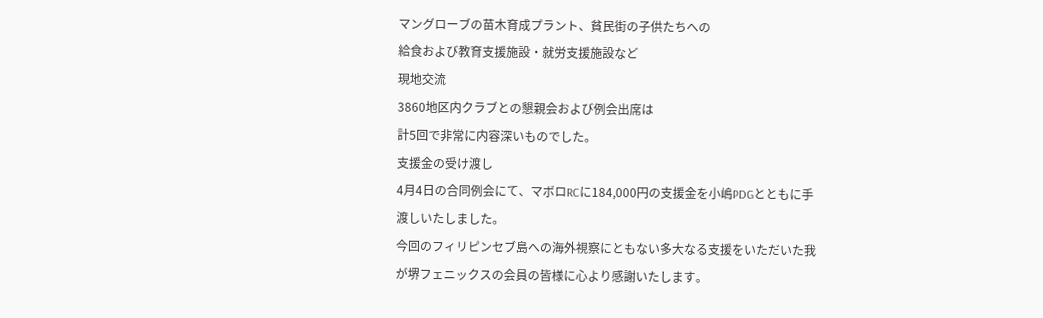マングローブの苗木育成プラント、貧民街の子供たちへの
給食および教育支援施設・就労支援施設など
現地交流
3860地区内クラブとの懇親会および例会出席は
計5回で非常に内容深いものでした。
支援金の受け渡し
4月4日の合同例会にて、マボロRCに184,000円の支援金を小嶋PDGとともに手渡しいたしました。
今回のフィリピンセブ島への海外視察にともない多大なる支援をいただいた我が堺フェニックスの会員の皆様に心より感謝いたします。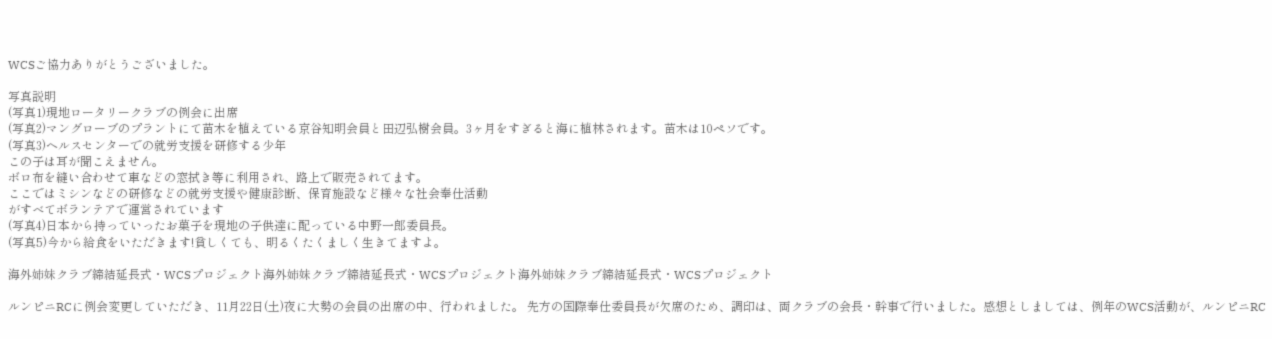WCSご協力ありがとうございました。

写真説明
(写真1)現地ロータリークラブの例会に出席
(写真2)マングローブのプラントにて苗木を植えている京谷知明会員と田辺弘樹会員。3ヶ月をすぎると海に植林されます。苗木は10ペソです。
(写真3)ヘルスセンターでの就労支援を研修する少年
この子は耳が聞こえません。
ボロ布を縫い合わせて車などの窓拭き等に利用され、路上で販売されてます。
ここではミシンなどの研修などの就労支援や健康診断、保育施設など様々な社会奉仕活動
がすべてボランテアで運営されています
(写真4)日本から持っていったお菓子を現地の子供達に配っている中野一郎委員長。
(写真5)今から給食をいただきます!貧しくても、明るくたくましく生きてますよ。

海外姉妹クラブ締結延長式・WCSプロジェクト海外姉妹クラブ締結延長式・WCSプロジェクト海外姉妹クラブ締結延長式・WCSプロジェクト

ルンピニRCに例会変更していただき、11月22日(土)夜に大勢の会員の出席の中、行われました。 先方の国際奉仕委員長が欠席のため、調印は、両クラブの会長・幹事で行いました。感想としましては、例年のWCS活動が、ルンピニRC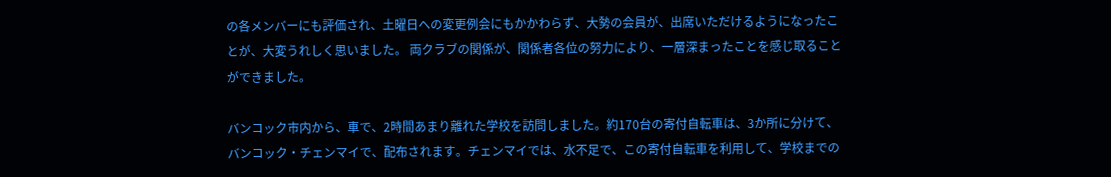の各メンバーにも評価され、土曜日への変更例会にもかかわらず、大勢の会員が、出席いただけるようになったことが、大変うれしく思いました。 両クラブの関係が、関係者各位の努力により、一層深まったことを感じ取ることができました。

バンコック市内から、車で、2時間あまり離れた学校を訪問しました。約170台の寄付自転車は、3か所に分けて、バンコック・チェンマイで、配布されます。チェンマイでは、水不足で、この寄付自転車を利用して、学校までの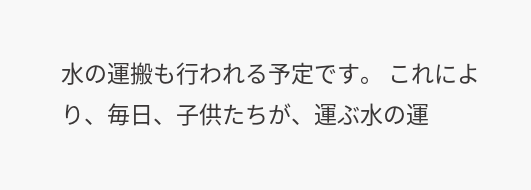水の運搬も行われる予定です。 これにより、毎日、子供たちが、運ぶ水の運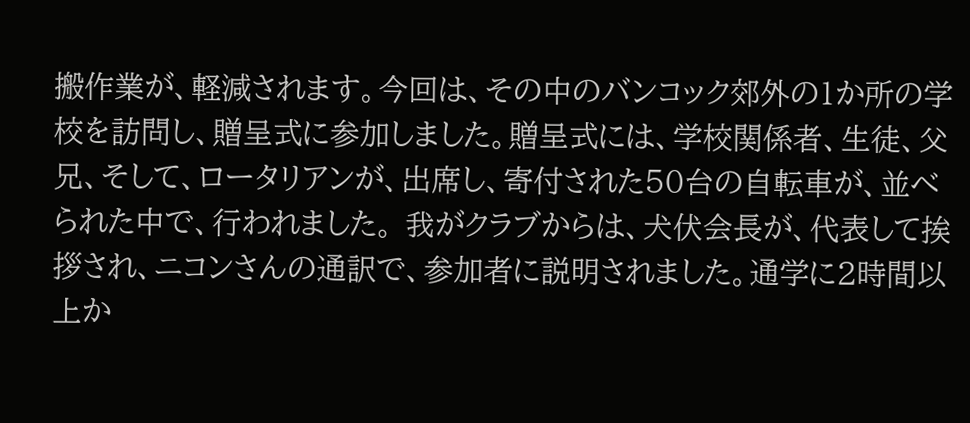搬作業が、軽減されます。今回は、その中のバンコック郊外の1か所の学校を訪問し、贈呈式に参加しました。贈呈式には、学校関係者、生徒、父兄、そして、ロータリアンが、出席し、寄付された50台の自転車が、並べられた中で、行われました。 我がクラブからは、犬伏会長が、代表して挨拶され、ニコンさんの通訳で、参加者に説明されました。通学に2時間以上か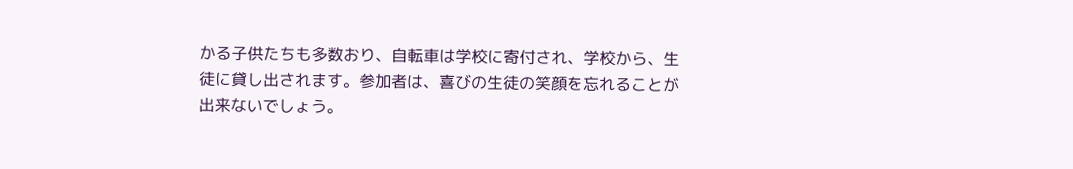かる子供たちも多数おり、自転車は学校に寄付され、学校から、生徒に貸し出されます。参加者は、喜びの生徒の笑顔を忘れることが出来ないでしょう。